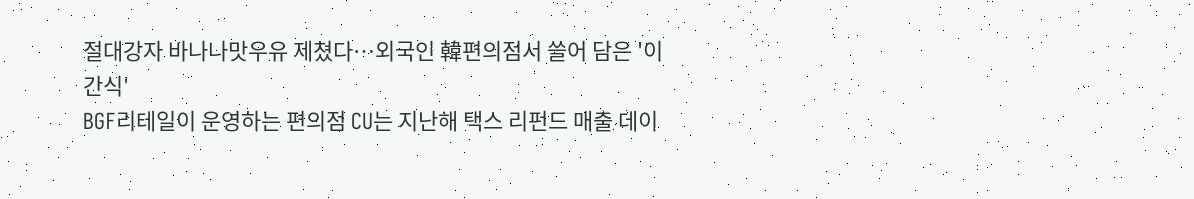절대강자 바나나맛우유 제쳤다…외국인 韓편의점서 쓸어 담은 '이 간식'
BGF리테일이 운영하는 편의점 CU는 지난해 택스 리펀드 매출 데이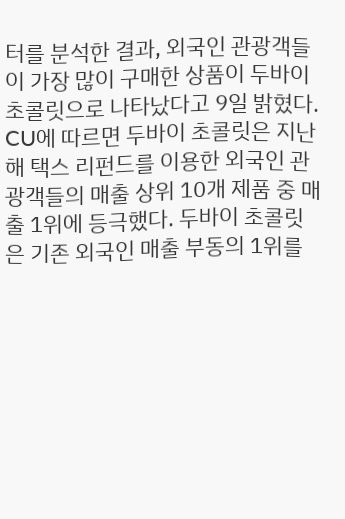터를 분석한 결과, 외국인 관광객들이 가장 많이 구매한 상품이 두바이 초콜릿으로 나타났다고 9일 밝혔다. CU에 따르면 두바이 초콜릿은 지난해 택스 리펀드를 이용한 외국인 관광객들의 매출 상위 10개 제품 중 매출 1위에 등극했다. 두바이 초콜릿은 기존 외국인 매출 부동의 1위를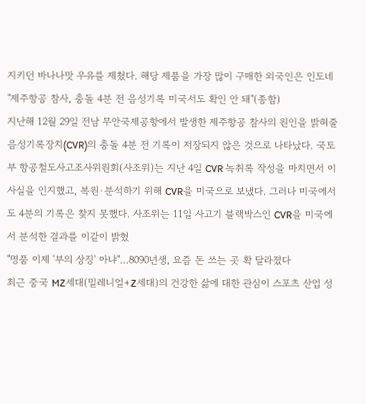지키던 바나나맛 우유를 제쳤다. 해당 제품을 가장 많이 구매한 외국인은 인도네
"제주항공 참사, 충돌 4분 전 음성기록 미국서도 확인 안 돼"(종합)
지난해 12월 29일 전남 무안국제공항에서 발생한 제주항공 참사의 원인을 밝혀줄 음성기록장치(CVR)의 충돌 4분 전 기록이 저장되지 않은 것으로 나타났다. 국토부 항공철도사고조사위원회(사조위)는 지난 4일 CVR 녹취록 작성을 마치면서 이 사실을 인지했고, 복원·분석하기 위해 CVR을 미국으로 보냈다. 그러나 미국에서도 4분의 기록은 찾지 못했다. 사조위는 11일 사고기 블랙박스인 CVR을 미국에서 분석한 결과를 이같이 밝혔
"명품 이제 '부의 상징' 아냐"…8090년생, 요즘 돈 쓰는 곳 확 달라졌다
최근 중국 MZ세대(밀레니얼+Z세대)의 건강한 삶에 대한 관심이 스포츠 산업 성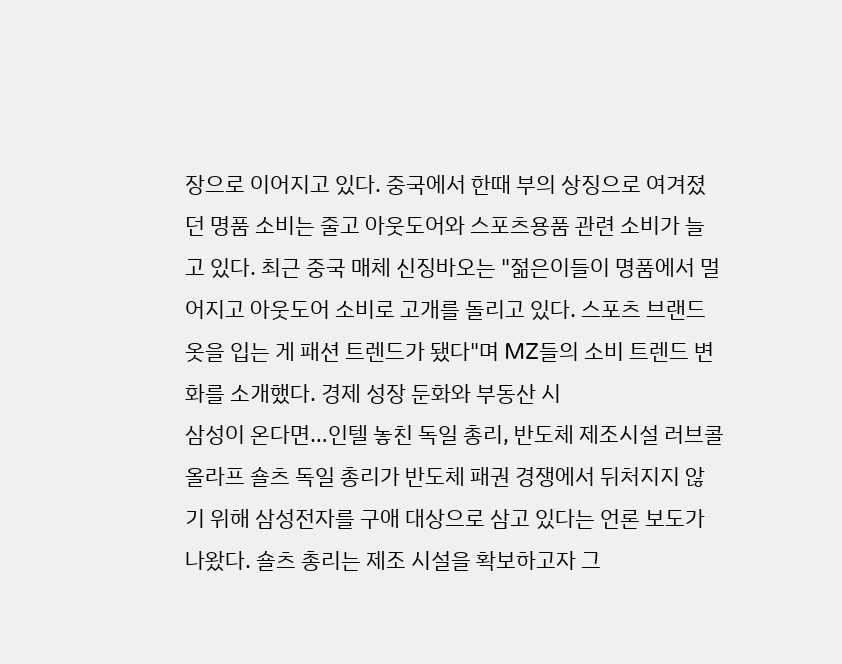장으로 이어지고 있다. 중국에서 한때 부의 상징으로 여겨졌던 명품 소비는 줄고 아웃도어와 스포츠용품 관련 소비가 늘고 있다. 최근 중국 매체 신징바오는 "젊은이들이 명품에서 멀어지고 아웃도어 소비로 고개를 돌리고 있다. 스포츠 브랜드 옷을 입는 게 패션 트렌드가 됐다"며 MZ들의 소비 트렌드 변화를 소개했다. 경제 성장 둔화와 부동산 시
삼성이 온다면…인텔 놓친 독일 총리, 반도체 제조시설 러브콜
올라프 숄츠 독일 총리가 반도체 패권 경쟁에서 뒤처지지 않기 위해 삼성전자를 구애 대상으로 삼고 있다는 언론 보도가 나왔다. 숄츠 총리는 제조 시설을 확보하고자 그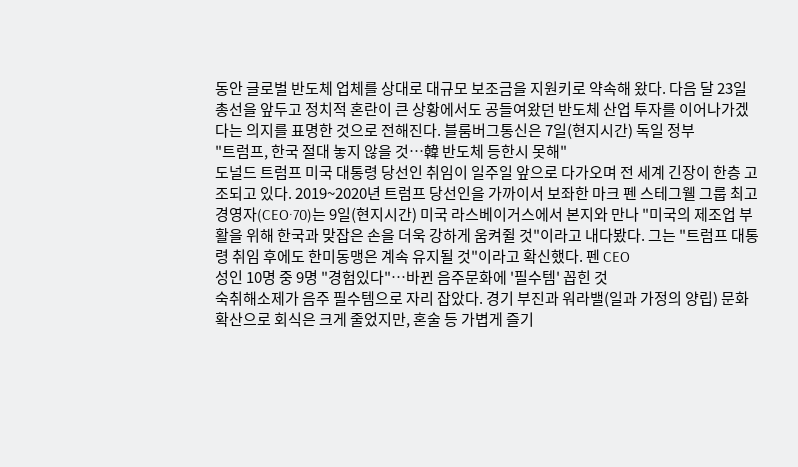동안 글로벌 반도체 업체를 상대로 대규모 보조금을 지원키로 약속해 왔다. 다음 달 23일 총선을 앞두고 정치적 혼란이 큰 상황에서도 공들여왔던 반도체 산업 투자를 이어나가겠다는 의지를 표명한 것으로 전해진다. 블룸버그통신은 7일(현지시간) 독일 정부
"트럼프, 한국 절대 놓지 않을 것…韓 반도체 등한시 못해"
도널드 트럼프 미국 대통령 당선인 취임이 일주일 앞으로 다가오며 전 세계 긴장이 한층 고조되고 있다. 2019~2020년 트럼프 당선인을 가까이서 보좌한 마크 펜 스테그웰 그룹 최고경영자(CEO·70)는 9일(현지시간) 미국 라스베이거스에서 본지와 만나 "미국의 제조업 부활을 위해 한국과 맞잡은 손을 더욱 강하게 움켜쥘 것"이라고 내다봤다. 그는 "트럼프 대통령 취임 후에도 한미동맹은 계속 유지될 것"이라고 확신했다. 펜 CEO
성인 10명 중 9명 "경험있다"…바뀐 음주문화에 '필수템' 꼽힌 것
숙취해소제가 음주 필수템으로 자리 잡았다. 경기 부진과 워라밸(일과 가정의 양립) 문화 확산으로 회식은 크게 줄었지만, 혼술 등 가볍게 즐기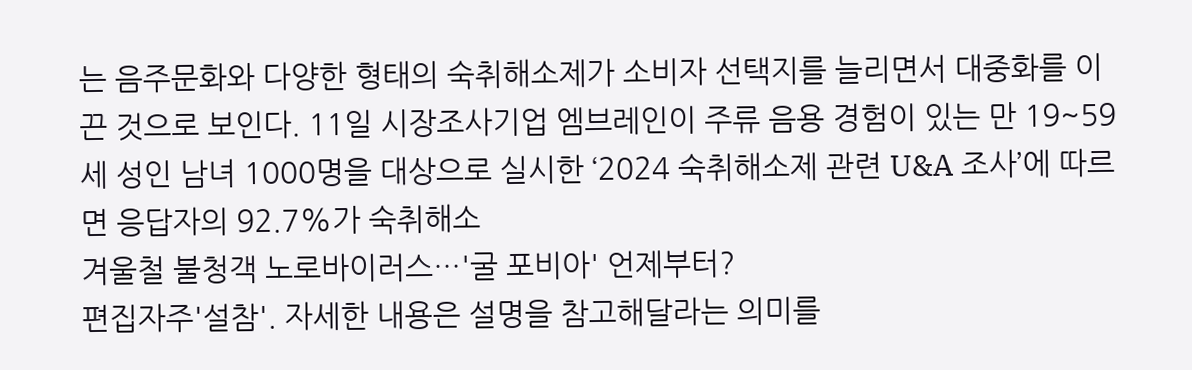는 음주문화와 다양한 형태의 숙취해소제가 소비자 선택지를 늘리면서 대중화를 이끈 것으로 보인다. 11일 시장조사기업 엠브레인이 주류 음용 경험이 있는 만 19~59세 성인 남녀 1000명을 대상으로 실시한 ‘2024 숙취해소제 관련 U&A 조사’에 따르면 응답자의 92.7%가 숙취해소
겨울철 불청객 노로바이러스…'굴 포비아' 언제부터?
편집자주'설참'. 자세한 내용은 설명을 참고해달라는 의미를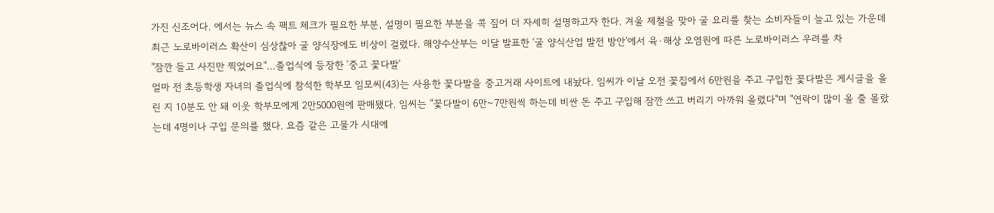가진 신조어다. 에서는 뉴스 속 팩트 체크가 필요한 부분, 설명이 필요한 부분을 콕 짚어 더 자세히 설명하고자 한다. 겨울 제철을 맞아 굴 요리를 찾는 소비자들이 늘고 있는 가운데 최근 노로바이러스 확산이 심상찮아 굴 양식장에도 비상이 걸렸다. 해양수산부는 이달 발표한 ‘굴 양식산업 발전 방안’에서 육·해상 오염원에 따른 노로바이러스 우려를 차
"잠깐 들고 사진만 찍었어요"…졸업식에 등장한 '중고 꽃다발'
얼마 전 초등학생 자녀의 졸업식에 참석한 학부모 임모씨(43)는 사용한 꽃다발을 중고거래 사이트에 내놨다. 임씨가 이날 오전 꽃집에서 6만원을 주고 구입한 꽃다발은 게시글을 올린 지 10분도 안 돼 이웃 학부모에게 2만5000원에 판매됐다. 임씨는 "꽃다발이 6만~7만원씩 하는데 비싼 돈 주고 구입해 잠깐 쓰고 버리기 아까워 올렸다"며 "연락이 많이 올 줄 몰랐는데 4명이나 구입 문의를 했다. 요즘 같은 고물가 시대에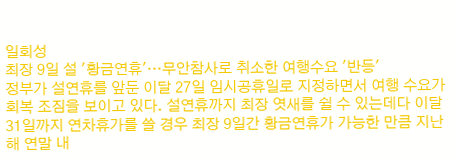일회성
최장 9일 설 '황금연휴'…무안참사로 취소한 여행수요 '반등'
정부가 설연휴를 앞둔 이달 27일 임시공휴일로 지정하면서 여행 수요가 회복 조짐을 보이고 있다. 설연휴까지 최장 엿새를 쉴 수 있는데다 이달 31일까지 연차휴가를 쓸 경우 최장 9일간 황금연휴가 가능한 만큼 지난해 연말 내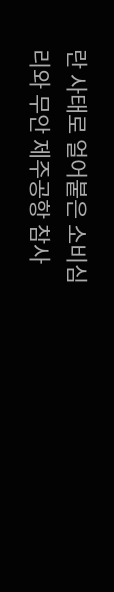란 사태로 얼어붙은 소비심리와 무안 제주공항 참사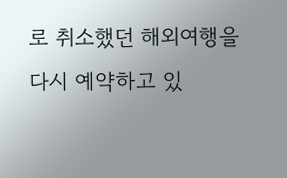로 취소했던 해외여행을 다시 예약하고 있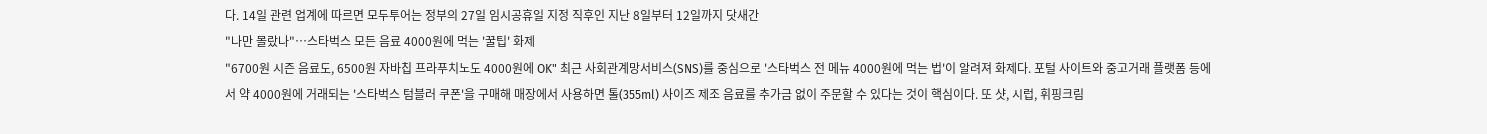다. 14일 관련 업계에 따르면 모두투어는 정부의 27일 임시공휴일 지정 직후인 지난 8일부터 12일까지 닷새간
"나만 몰랐나"…스타벅스 모든 음료 4000원에 먹는 '꿀팁' 화제
"6700원 시즌 음료도, 6500원 자바칩 프라푸치노도 4000원에 OK" 최근 사회관계망서비스(SNS)를 중심으로 '스타벅스 전 메뉴 4000원에 먹는 법'이 알려져 화제다. 포털 사이트와 중고거래 플랫폼 등에서 약 4000원에 거래되는 '스타벅스 텀블러 쿠폰'을 구매해 매장에서 사용하면 톨(355ml) 사이즈 제조 음료를 추가금 없이 주문할 수 있다는 것이 핵심이다. 또 샷, 시럽, 휘핑크림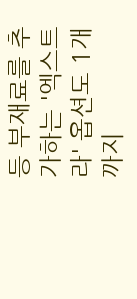등 부재료를 추가하는 '엑스트라' 옵션도 1개까지